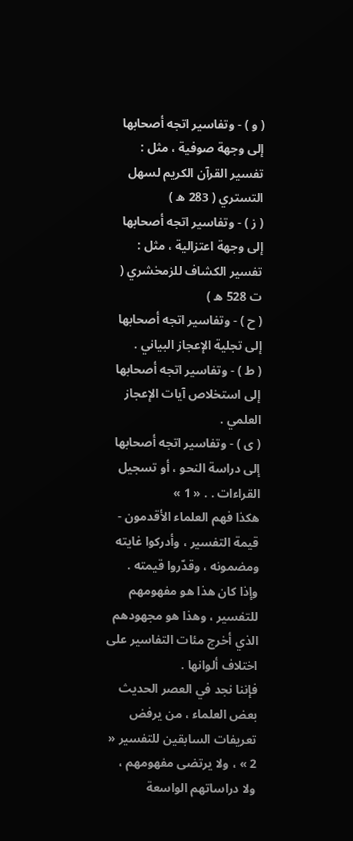( و ) - وتفاسير اتجه أصحابها إلى وجهة صوفية ، مثل :
تفسير القرآن الكريم لسهل التستري ( 283 ه )
( ز ) - وتفاسير اتجه أصحابها إلى وجهة اعتزالية ، مثل :
تفسير الكشاف للزمخشري ( ت 528 ه )
( ح ) - وتفاسير اتجه أصحابها إلى تجلية الإعجاز البياني .
( ط ) - وتفاسير اتجه أصحابها إلى استخلاص آيات الإعجاز العلمي .
( ى ) - وتفاسير اتجه أصحابها إلى دراسة النحو ، أو تسجيل القراءات . . « 1 »
هكذا فهم العلماء الأقدمون - قيمة التفسير ، وأدركوا غايته ومضمونه ، وقدّروا قيمته .
وإذا كان هذا هو مفهومهم للتفسير ، وهذا هو مجهودهم الذي أخرج مئات التفاسير على اختلاف ألوانها .
فإننا نجد في العصر الحديث بعض العلماء ، من يرفض تعريفات السابقين للتفسير « 2 » ، ولا يرتضى مفهومهم ، ولا دراساتهم الواسعة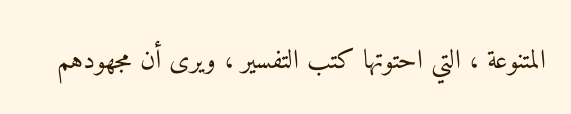المتنوعة ، التي احتوتها كتب التفسير ، ويرى أن مجهودهم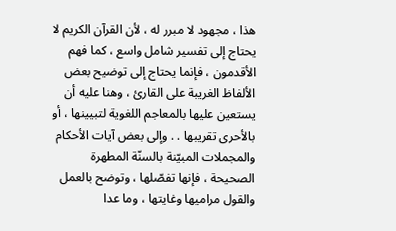هذا ، مجهود لا مبرر له ، لأن القرآن الكريم لا يحتاج إلى تفسير شامل واسع ، كما فهم الأقدمون ، فإنما يحتاج إلى توضيح بعض الألفاظ الغريبة على القارئ ، وهنا عليه أن يستعين عليها بالمعاجم اللغوية لتبيينها ، أو بالأحرى تقريبها . . وإلى بعض آيات الأحكام والمجملات المبيّنة بالسنّة المطهرة الصحيحة ، فإنها تفصّلها ، وتوضح بالعمل والقول مراميها وغايتها ، وما عدا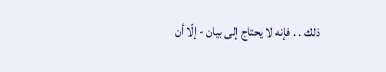ذلك . . فإنه لا يحتاج إلى بيان - إلّا أن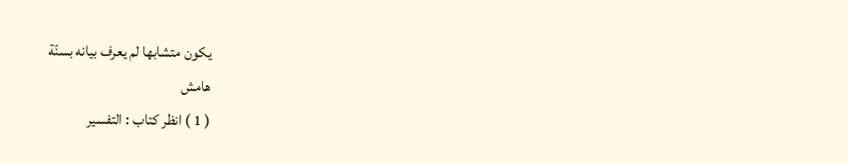يكون متشابها لم يعرف بيانه بسنّة
هامش
( 1 ) انظر كتاب : التفسير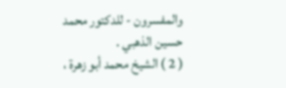والمفسرون - للدكتور محمد حسين الذهبي .
( 2 ) الشيخ محمد أبو زهرة ،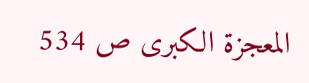المعجزة الكبرى ص 534